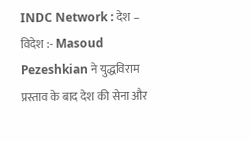INDC Network : देश – विदेश :- Masoud Pezeshkian ने युद्धविराम प्रस्ताव के बाद देश की सेना और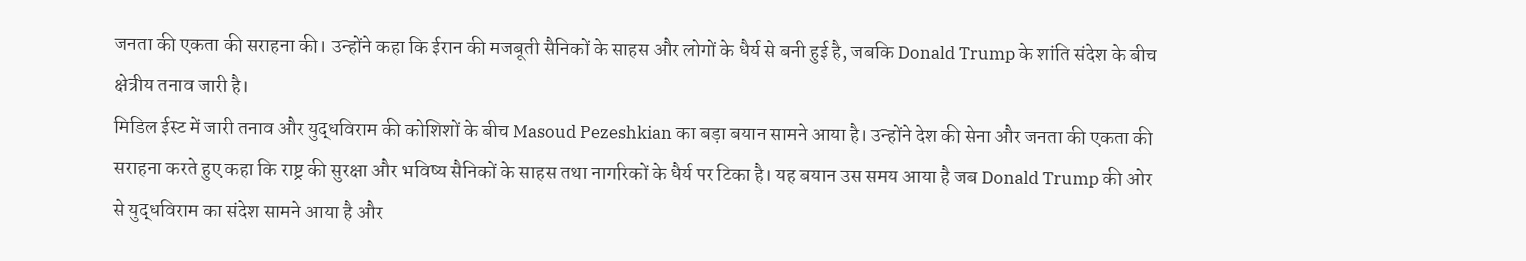जनता की एकता की सराहना की। उन्होंने कहा कि ईरान की मजबूती सैनिकों के साहस और लोगों के धैर्य से बनी हुई है, जबकि Donald Trump के शांति संदेश के बीच क्षेत्रीय तनाव जारी है।
मिडिल ईस्ट में जारी तनाव और युद्धविराम की कोशिशों के बीच Masoud Pezeshkian का बड़ा बयान सामने आया है। उन्होंने देश की सेना और जनता की एकता की सराहना करते हुए कहा कि राष्ट्र की सुरक्षा और भविष्य सैनिकों के साहस तथा नागरिकों के धैर्य पर टिका है। यह बयान उस समय आया है जब Donald Trump की ओर से युद्धविराम का संदेश सामने आया है और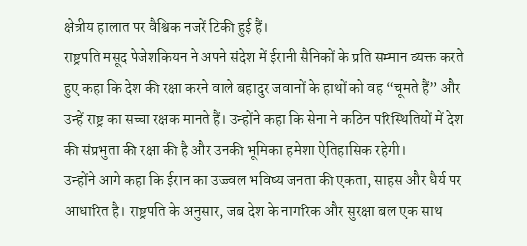क्षेत्रीय हालात पर वैश्विक नजरें टिकी हुई हैं।
राष्ट्रपति मसूद पेजेशकियन ने अपने संदेश में ईरानी सैनिकों के प्रति सम्मान व्यक्त करते हुए कहा कि देश की रक्षा करने वाले बहादुर जवानों के हाथों को वह “चूमते हैं” और उन्हें राष्ट्र का सच्चा रक्षक मानते हैं। उन्होंने कहा कि सेना ने कठिन परिस्थितियों में देश की संप्रभुता की रक्षा की है और उनकी भूमिका हमेशा ऐतिहासिक रहेगी।
उन्होंने आगे कहा कि ईरान का उज्ज्वल भविष्य जनता की एकता, साहस और धैर्य पर आधारित है। राष्ट्रपति के अनुसार, जब देश के नागरिक और सुरक्षा बल एक साथ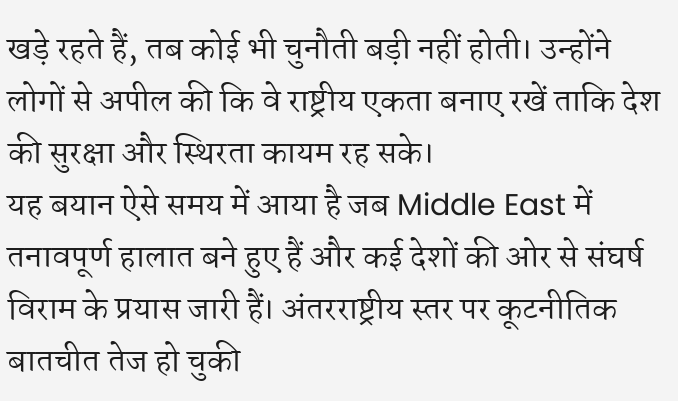खड़े रहते हैं, तब कोई भी चुनौती बड़ी नहीं होती। उन्होंने लोगों से अपील की कि वे राष्ट्रीय एकता बनाए रखें ताकि देश की सुरक्षा और स्थिरता कायम रह सके।
यह बयान ऐसे समय में आया है जब Middle East में तनावपूर्ण हालात बने हुए हैं और कई देशों की ओर से संघर्ष विराम के प्रयास जारी हैं। अंतरराष्ट्रीय स्तर पर कूटनीतिक बातचीत तेज हो चुकी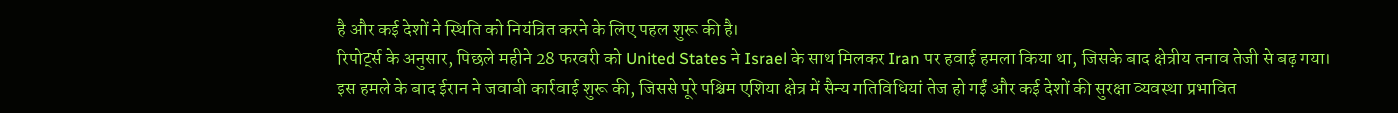है और कई देशों ने स्थिति को नियंत्रित करने के लिए पहल शुरू की है।
रिपोर्ट्स के अनुसार, पिछले महीने 28 फरवरी को United States ने Israel के साथ मिलकर Iran पर हवाई हमला किया था, जिसके बाद क्षेत्रीय तनाव तेजी से बढ़ गया। इस हमले के बाद ईरान ने जवाबी कार्रवाई शुरू की, जिससे पूरे पश्चिम एशिया क्षेत्र में सैन्य गतिविधियां तेज हो गईं और कई देशों की सुरक्षा व्यवस्था प्रभावित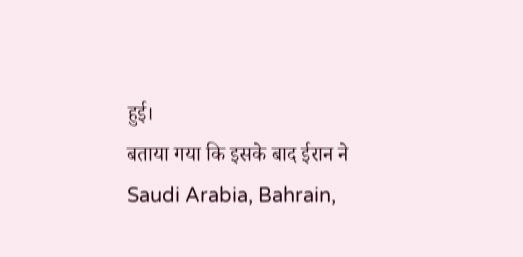हुई।
बताया गया कि इसके बाद ईरान ने Saudi Arabia, Bahrain,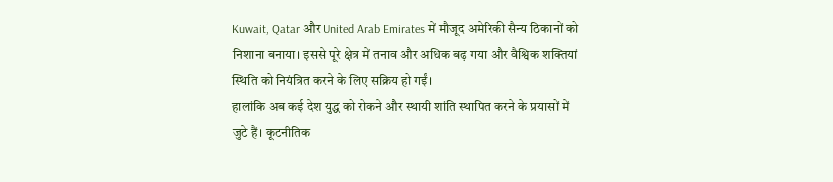Kuwait, Qatar और United Arab Emirates में मौजूद अमेरिकी सैन्य ठिकानों को निशाना बनाया। इससे पूरे क्षेत्र में तनाव और अधिक बढ़ गया और वैश्विक शक्तियां स्थिति को नियंत्रित करने के लिए सक्रिय हो गईं।
हालांकि अब कई देश युद्ध को रोकने और स्थायी शांति स्थापित करने के प्रयासों में जुटे हैं। कूटनीतिक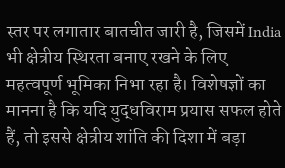स्तर पर लगातार बातचीत जारी है, जिसमें India भी क्षेत्रीय स्थिरता बनाए रखने के लिए महत्वपूर्ण भूमिका निभा रहा है। विशेषज्ञों का मानना है कि यदि युद्धविराम प्रयास सफल होते हैं, तो इससे क्षेत्रीय शांति की दिशा में बड़ा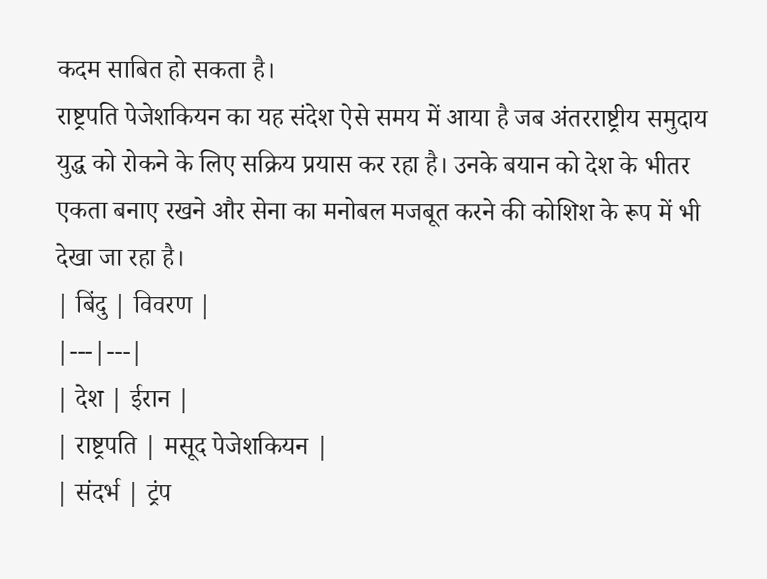कदम साबित हो सकता है।
राष्ट्रपति पेजेशकियन का यह संदेश ऐसे समय में आया है जब अंतरराष्ट्रीय समुदाय युद्ध को रोकने के लिए सक्रिय प्रयास कर रहा है। उनके बयान को देश के भीतर एकता बनाए रखने और सेना का मनोबल मजबूत करने की कोशिश के रूप में भी देखा जा रहा है।
| बिंदु | विवरण |
|---|---|
| देश | ईरान |
| राष्ट्रपति | मसूद पेजेशकियन |
| संदर्भ | ट्रंप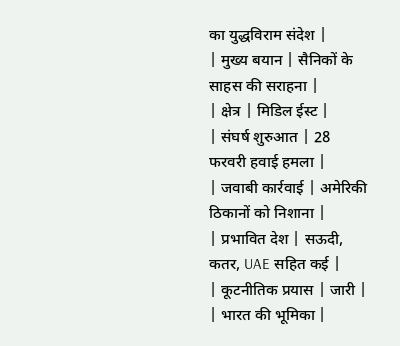का युद्धविराम संदेश |
| मुख्य बयान | सैनिकों के साहस की सराहना |
| क्षेत्र | मिडिल ईस्ट |
| संघर्ष शुरुआत | 28 फरवरी हवाई हमला |
| जवाबी कार्रवाई | अमेरिकी ठिकानों को निशाना |
| प्रभावित देश | सऊदी, कतर, UAE सहित कई |
| कूटनीतिक प्रयास | जारी |
| भारत की भूमिका |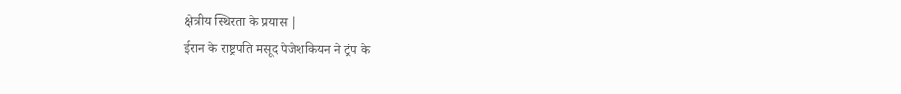क्षेत्रीय स्थिरता के प्रयास |
ईरान के राष्ट्रपति मसूद पेजेशकियन ने ट्रंप के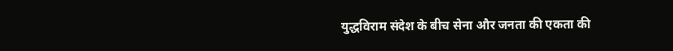युद्धविराम संदेश के बीच सेना और जनता की एकता की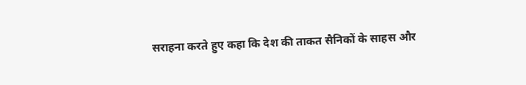सराहना करते हुए कहा कि देश की ताकत सैनिकों के साहस और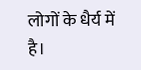लोगों के धैर्य में है।